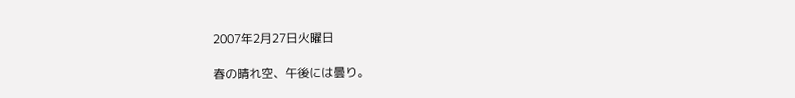2007年2月27日火曜日

春の晴れ空、午後には曇り。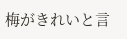梅がきれいと言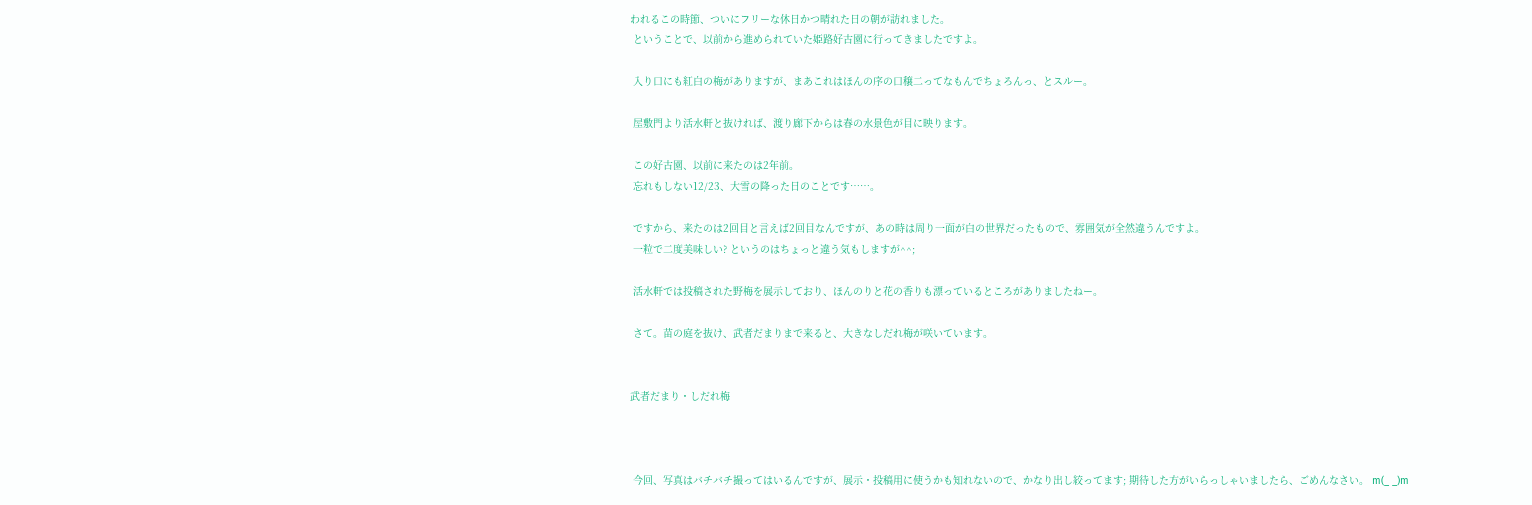われるこの時節、ついにフリーな休日かつ晴れた日の朝が訪れました。
 ということで、以前から進められていた姫路好古園に行ってきましたですよ。

 入り口にも紅白の梅がありますが、まあこれはほんの序の口穣二ってなもんでちょろんっ、とスルー。

 屋敷門より活水軒と抜ければ、渡り廊下からは春の水景色が目に映ります。

 この好古園、以前に来たのは2年前。
 忘れもしない12/23、大雪の降った日のことです……。

 ですから、来たのは2回目と言えば2回目なんですが、あの時は周り一面が白の世界だったもので、雰囲気が全然違うんですよ。
 一粒で二度美味しい? というのはちょっと違う気もしますが^^;

 活水軒では投稿された野梅を展示しており、ほんのりと花の香りも漂っているところがありましたねー。

 さて。苗の庭を抜け、武者だまりまで来ると、大きなしだれ梅が咲いています。


武者だまり・しだれ梅



 今回、写真はバチバチ撮ってはいるんですが、展示・投稿用に使うかも知れないので、かなり出し絞ってます; 期待した方がいらっしゃいましたら、ごめんなさい。 m(_ _)m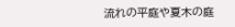流れの平庭や夏木の庭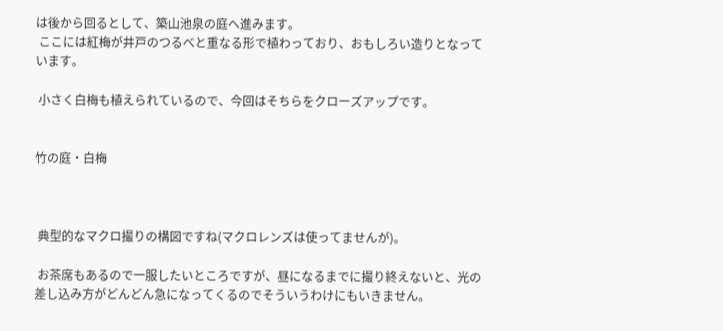は後から回るとして、築山池泉の庭へ進みます。
 ここには紅梅が井戸のつるべと重なる形で植わっており、おもしろい造りとなっています。

 小さく白梅も植えられているので、今回はそちらをクローズアップです。


竹の庭・白梅



 典型的なマクロ撮りの構図ですね(マクロレンズは使ってませんが)。

 お茶席もあるので一服したいところですが、昼になるまでに撮り終えないと、光の差し込み方がどんどん急になってくるのでそういうわけにもいきません。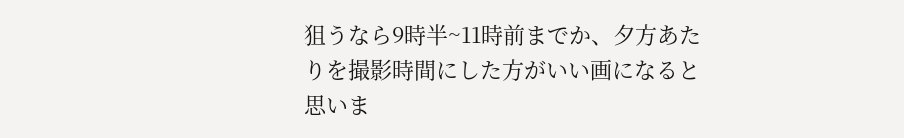狙うなら9時半~11時前までか、夕方あたりを撮影時間にした方がいい画になると思いま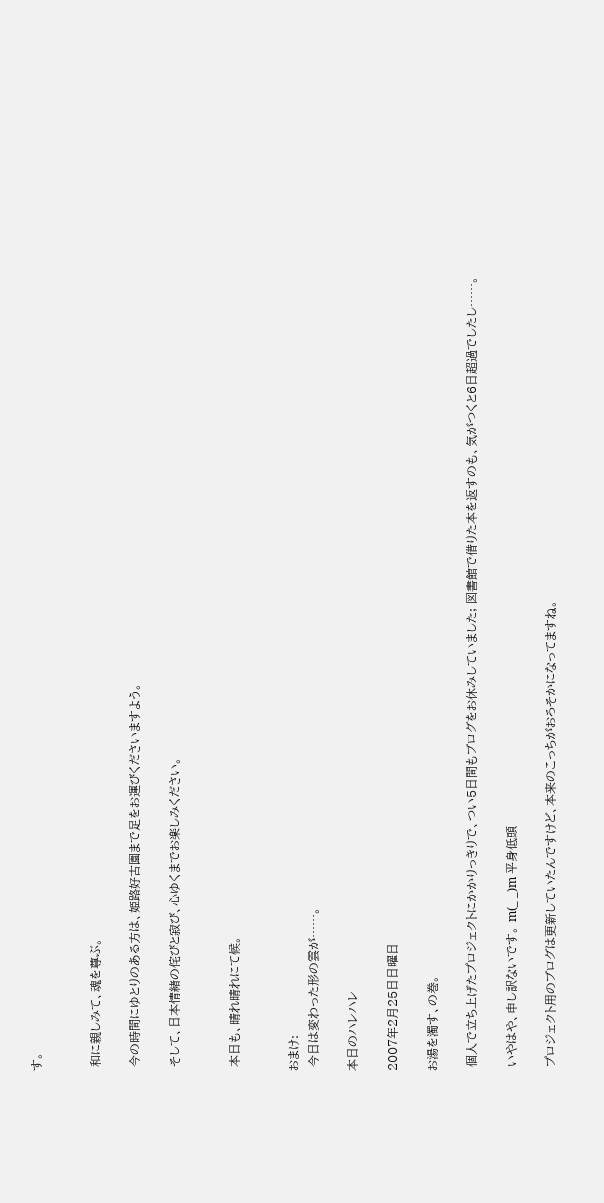す。


 和に親しみて、魂を尊ぶ。

 今の時間にゆとりのある方は、姫路好古園まで足をお運びくださいますよう。

 そして、日本情緒の侘びと寂び、心ゆくまでお楽しみください。


 本日も、晴れ晴れにて候。


おまけ:
 今日は変わった形の雲が……。

本日のハレハレ

2007年2月25日日曜日

お湯を濁す、の巻。

 個人で立ち上げたプロジェクトにかかりっきりで、つい5日間もブログをお休みしていました; 図書館で借りた本を返すのも、気がつくと6日超過でしたし……。

 いやはや、申し訳ないです。 m(_ _)m 平身低頭

 プロジェクト用のブログは更新していたんですけど、本来のこっちがおろそかになってますね。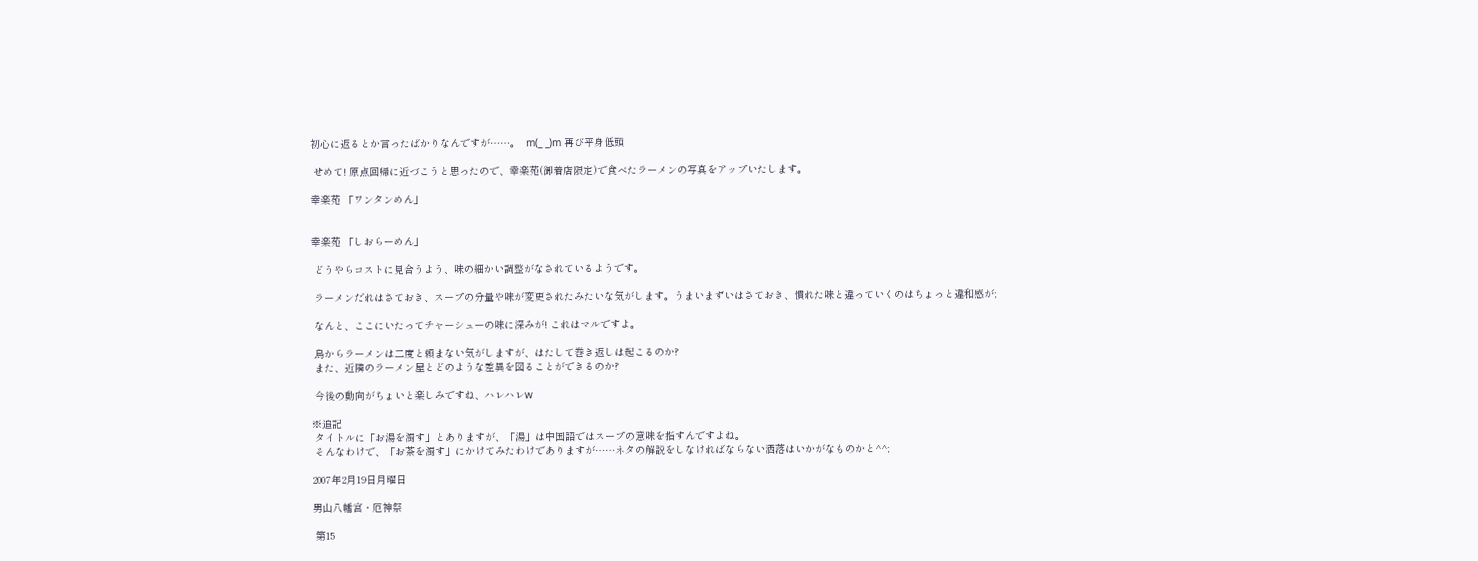初心に返るとか言ったばかりなんですが……。  m(_ _)m 再び平身低頭

 せめて! 原点回帰に近づこうと思ったので、幸楽苑(御着店限定)で食べたラーメンの写真をアップいたします。

幸楽苑 「ワンタンめん」


幸楽苑 「しおらーめん」

 どうやらコストに見合うよう、味の細かい調整がなされているようです。

 ラーメンだれはさておき、スープの分量や味が変更されたみたいな気がします。うまいまずいはさておき、慣れた味と違っていくのはちょっと違和感が;

 なんと、ここにいたってチャーシューの味に深みが! これはマルですよ。

 鳥からラーメンは二度と頼まない気がしますが、はたして巻き返しは起こるのか?
 また、近隣のラーメン屋とどのような差異を図ることができるのか?

 今後の動向がちょいと楽しみですね、ハレハレw

※追記
 タイトルに「お湯を濁す」とありますが、「湯」は中国語ではスープの意味を指すんですよね。
 そんなわけで、「お茶を濁す」にかけてみたわけでありますが……ネタの解説をしなければならない洒落はいかがなものかと^^;

2007年2月19日月曜日

男山八幡宮・厄神祭

 第15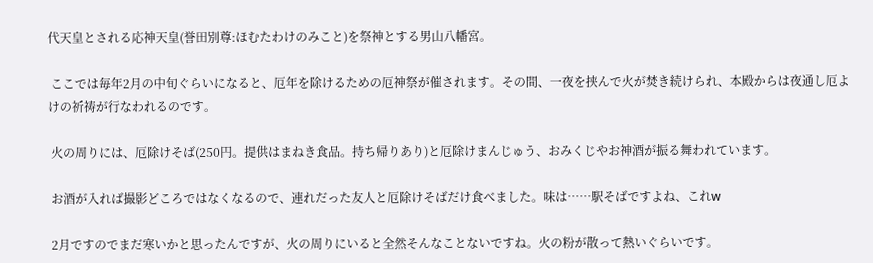代天皇とされる応神天皇(誉田別尊:ほむたわけのみこと)を祭神とする男山八幡宮。

 ここでは毎年2月の中旬ぐらいになると、厄年を除けるための厄神祭が催されます。その間、一夜を挟んで火が焚き続けられ、本殿からは夜通し厄よけの祈祷が行なわれるのです。

 火の周りには、厄除けそば(250円。提供はまねき食品。持ち帰りあり)と厄除けまんじゅう、おみくじやお神酒が振る舞われています。

 お酒が入れば撮影どころではなくなるので、連れだった友人と厄除けそばだけ食べました。味は……駅そばですよね、これw

 2月ですのでまだ寒いかと思ったんですが、火の周りにいると全然そんなことないですね。火の粉が散って熱いぐらいです。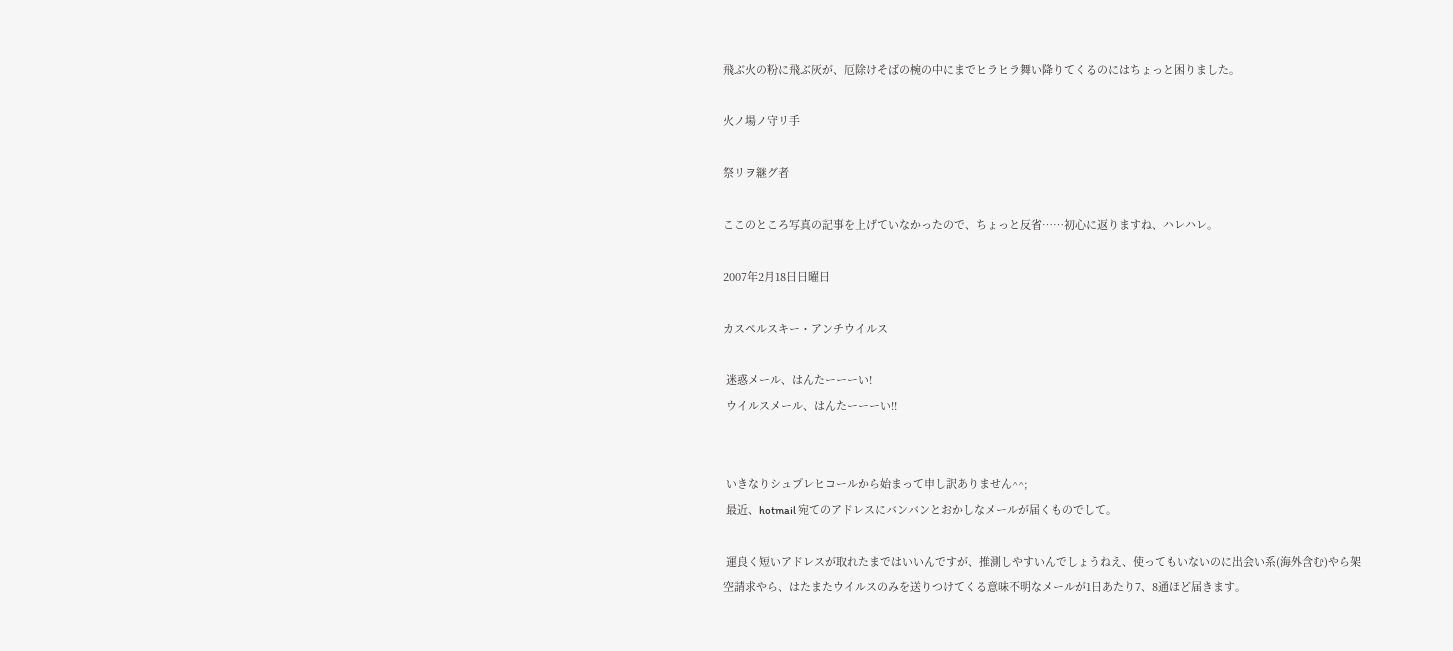飛ぶ火の粉に飛ぶ灰が、厄除けそばの椀の中にまでヒラヒラ舞い降りてくるのにはちょっと困りました。

火ノ場ノ守リ手

祭リヲ継グ者

ここのところ写真の記事を上げていなかったので、ちょっと反省……初心に返りますね、ハレハレ。

2007年2月18日日曜日

カスペルスキー・アンチウイルス

 迷惑メール、はんたーーーい!
 ウイルスメール、はんたーーーい!!


 いきなりシュプレヒコールから始まって申し訳ありません^^;
 最近、hotmail 宛てのアドレスにバンバンとおかしなメールが届くものでして。

 運良く短いアドレスが取れたまではいいんですが、推測しやすいんでしょうねえ、使ってもいないのに出会い系(海外含む)やら架空請求やら、はたまたウイルスのみを送りつけてくる意味不明なメールが1日あたり7、8通ほど届きます。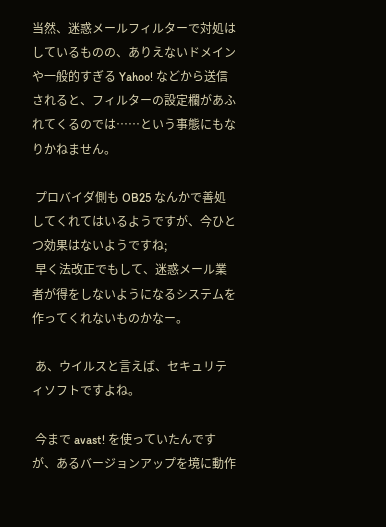当然、迷惑メールフィルターで対処はしているものの、ありえないドメインや一般的すぎる Yahoo! などから送信されると、フィルターの設定欄があふれてくるのでは……という事態にもなりかねません。

 プロバイダ側も OB25 なんかで善処してくれてはいるようですが、今ひとつ効果はないようですね;
 早く法改正でもして、迷惑メール業者が得をしないようになるシステムを作ってくれないものかなー。

 あ、ウイルスと言えば、セキュリティソフトですよね。

 今まで avast! を使っていたんですが、あるバージョンアップを境に動作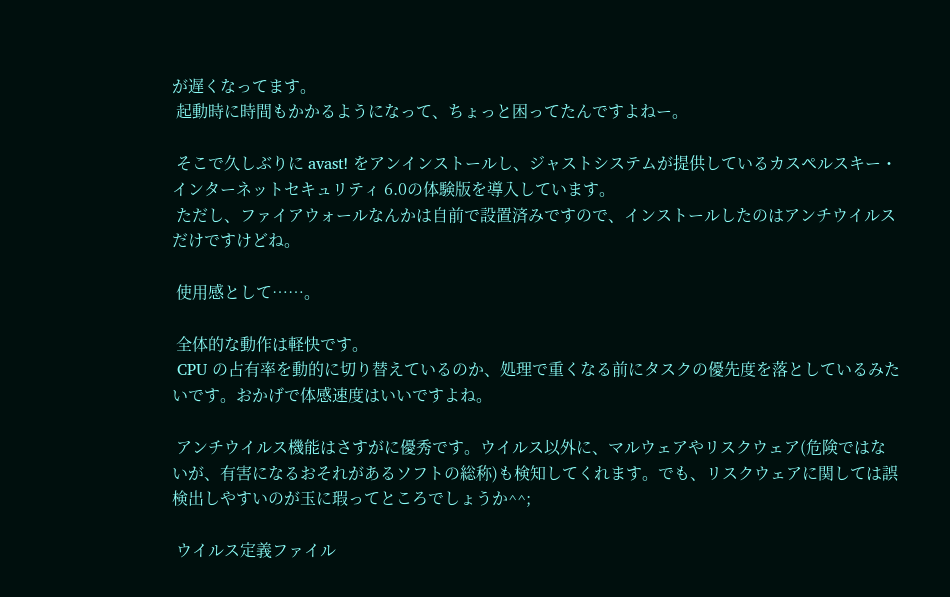が遅くなってます。
 起動時に時間もかかるようになって、ちょっと困ってたんですよねー。

 そこで久しぶりに avast! をアンインストールし、ジャストシステムが提供しているカスペルスキー・インターネットセキュリティ 6.0の体験版を導入しています。
 ただし、ファイアウォールなんかは自前で設置済みですので、インストールしたのはアンチウイルスだけですけどね。

 使用感として……。

 全体的な動作は軽快です。
 CPU の占有率を動的に切り替えているのか、処理で重くなる前にタスクの優先度を落としているみたいです。おかげで体感速度はいいですよね。

 アンチウイルス機能はさすがに優秀です。ウイルス以外に、マルウェアやリスクウェア(危険ではないが、有害になるおそれがあるソフトの総称)も検知してくれます。でも、リスクウェアに関しては誤検出しやすいのが玉に瑕ってところでしょうか^^;

 ウイルス定義ファイル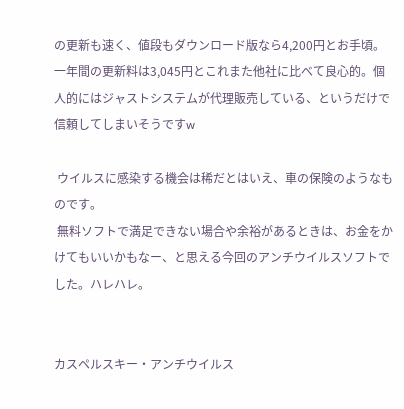の更新も速く、値段もダウンロード版なら4,200円とお手頃。一年間の更新料は3,045円とこれまた他社に比べて良心的。個人的にはジャストシステムが代理販売している、というだけで信頼してしまいそうですw

 ウイルスに感染する機会は稀だとはいえ、車の保険のようなものです。
 無料ソフトで満足できない場合や余裕があるときは、お金をかけてもいいかもなー、と思える今回のアンチウイルスソフトでした。ハレハレ。


カスペルスキー・アンチウイルス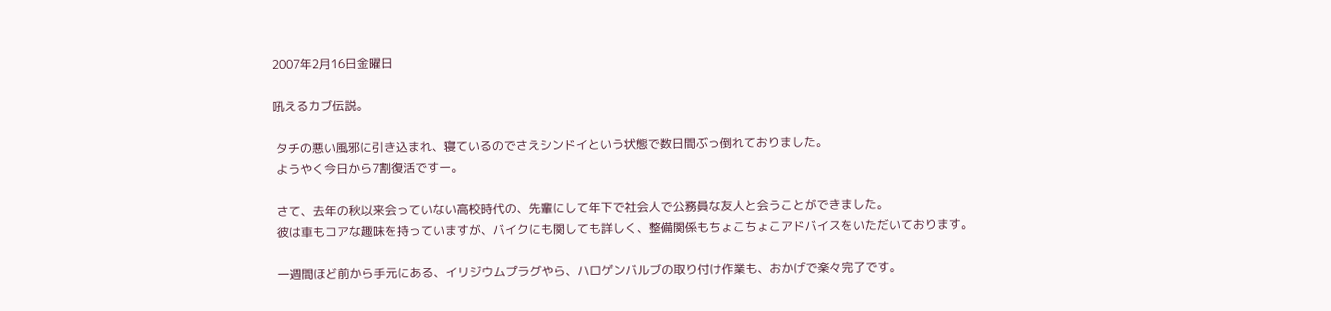2007年2月16日金曜日

吼えるカブ伝説。

 タチの悪い風邪に引き込まれ、寝ているのでさえシンドイという状態で数日間ぶっ倒れておりました。
 ようやく今日から7割復活ですー。

 さて、去年の秋以来会っていない高校時代の、先輩にして年下で社会人で公務員な友人と会うことができました。
 彼は車もコアな趣味を持っていますが、バイクにも関しても詳しく、整備関係もちょこちょこアドバイスをいただいております。

 一週間ほど前から手元にある、イリジウムプラグやら、ハロゲンバルブの取り付け作業も、おかげで楽々完了です。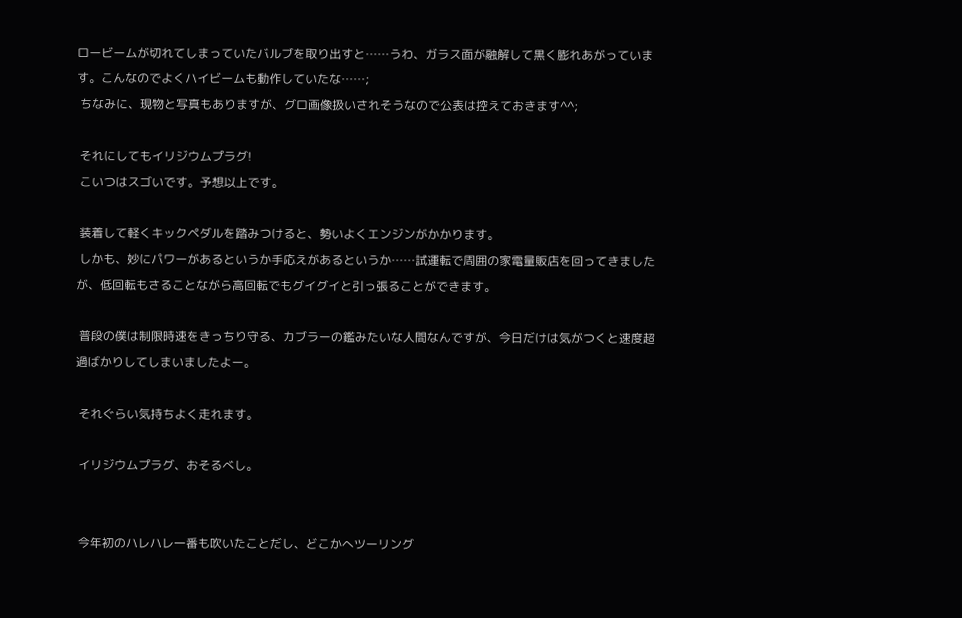ロービームが切れてしまっていたバルブを取り出すと……うわ、ガラス面が融解して黒く膨れあがっています。こんなのでよくハイビームも動作していたな……;
 ちなみに、現物と写真もありますが、グロ画像扱いされそうなので公表は控えておきます^^;

 それにしてもイリジウムプラグ!
 こいつはスゴいです。予想以上です。

 装着して軽くキックペダルを踏みつけると、勢いよくエンジンがかかります。
 しかも、妙にパワーがあるというか手応えがあるというか……試運転で周囲の家電量販店を回ってきましたが、低回転もさることながら高回転でもグイグイと引っ張ることができます。

 普段の僕は制限時速をきっちり守る、カブラーの鑑みたいな人間なんですが、今日だけは気がつくと速度超過ばかりしてしまいましたよー。

 それぐらい気持ちよく走れます。

 イリジウムプラグ、おそるべし。


 今年初のハレハレ一番も吹いたことだし、どこかへツーリング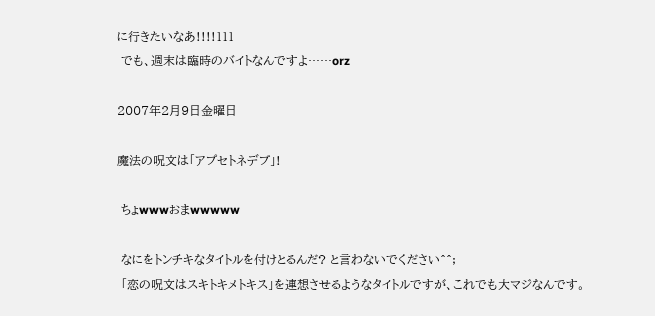に行きたいなあ!!!!111
 でも、週末は臨時のバイトなんですよ……orz

2007年2月9日金曜日

魔法の呪文は「アプセトネデブ」!

 ちょwwwおまwwwww

 なにをトンチキなタイトルを付けとるんだ? と言わないでください^^;
 「恋の呪文はスキトキメトキス」を連想させるようなタイトルですが、これでも大マジなんです。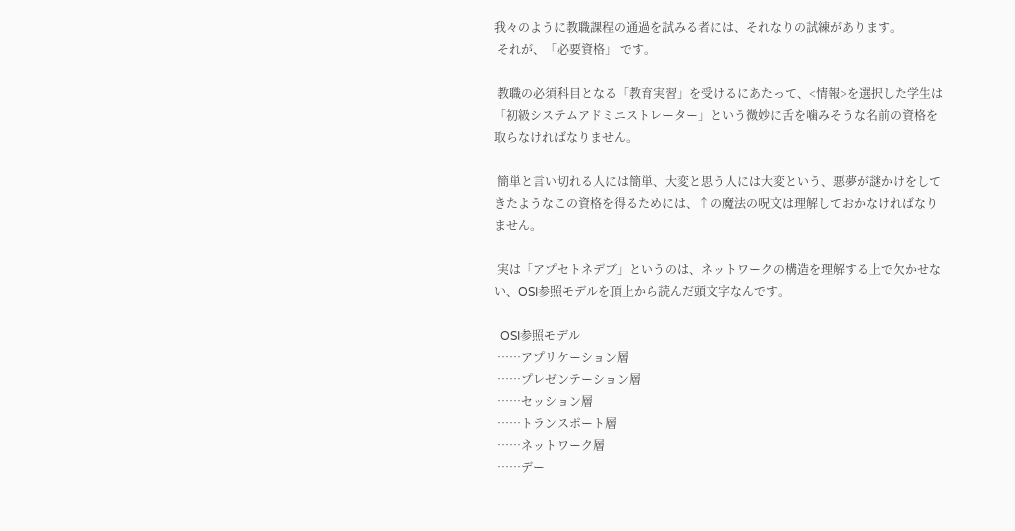我々のように教職課程の通過を試みる者には、それなりの試練があります。
 それが、「必要資格」 です。

 教職の必須科目となる「教育実習」を受けるにあたって、<情報>を選択した学生は「初級システムアドミニストレーター」という微妙に舌を噛みそうな名前の資格を取らなければなりません。

 簡単と言い切れる人には簡単、大変と思う人には大変という、悪夢が謎かけをしてきたようなこの資格を得るためには、↑の魔法の呪文は理解しておかなければなりません。

 実は「アプセトネデブ」というのは、ネットワークの構造を理解する上で欠かせない、OSI参照モデルを頂上から読んだ頭文字なんです。

  OSI参照モデル
 ……アプリケーション層
 ……プレゼンテーション層
 ……セッション層
 ……トランスポート層
 ……ネットワーク層
 ……デー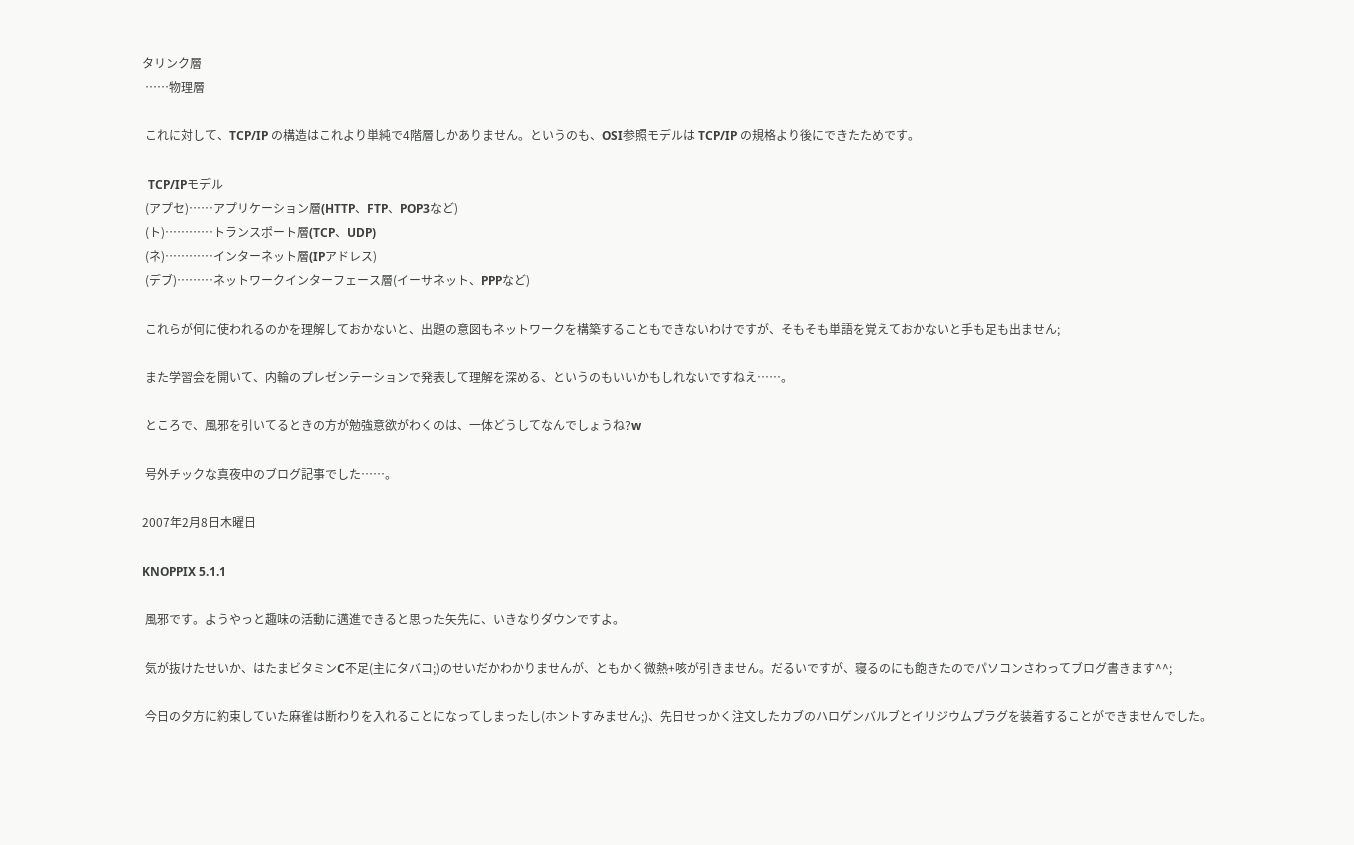タリンク層
 ……物理層

 これに対して、TCP/IP の構造はこれより単純で4階層しかありません。というのも、OSI参照モデルは TCP/IP の規格より後にできたためです。

  TCP/IPモデル
 (アプセ)……アプリケーション層(HTTP、FTP、POP3など)
 (ト)…………トランスポート層(TCP、UDP)
 (ネ)…………インターネット層(IPアドレス)
 (デブ)………ネットワークインターフェース層(イーサネット、PPPなど)

 これらが何に使われるのかを理解しておかないと、出題の意図もネットワークを構築することもできないわけですが、そもそも単語を覚えておかないと手も足も出ません;

 また学習会を開いて、内輪のプレゼンテーションで発表して理解を深める、というのもいいかもしれないですねえ……。

 ところで、風邪を引いてるときの方が勉強意欲がわくのは、一体どうしてなんでしょうね?w

 号外チックな真夜中のブログ記事でした……。

2007年2月8日木曜日

KNOPPIX 5.1.1

 風邪です。ようやっと趣味の活動に邁進できると思った矢先に、いきなりダウンですよ。

 気が抜けたせいか、はたまビタミンC不足(主にタバコ;)のせいだかわかりませんが、ともかく微熱+咳が引きません。だるいですが、寝るのにも飽きたのでパソコンさわってブログ書きます^^;

 今日の夕方に約束していた麻雀は断わりを入れることになってしまったし(ホントすみません;)、先日せっかく注文したカブのハロゲンバルブとイリジウムプラグを装着することができませんでした。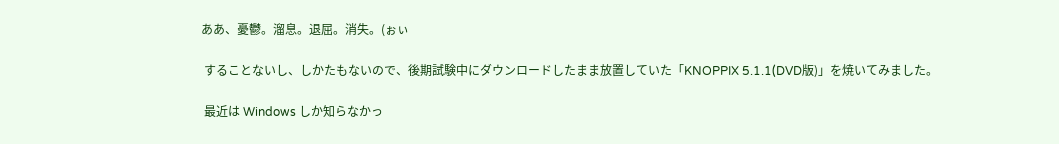ああ、憂鬱。溜息。退屈。消失。(ぉぃ

 することないし、しかたもないので、後期試験中にダウンロードしたまま放置していた「KNOPPIX 5.1.1(DVD版)」を焼いてみました。

 最近は Windows しか知らなかっ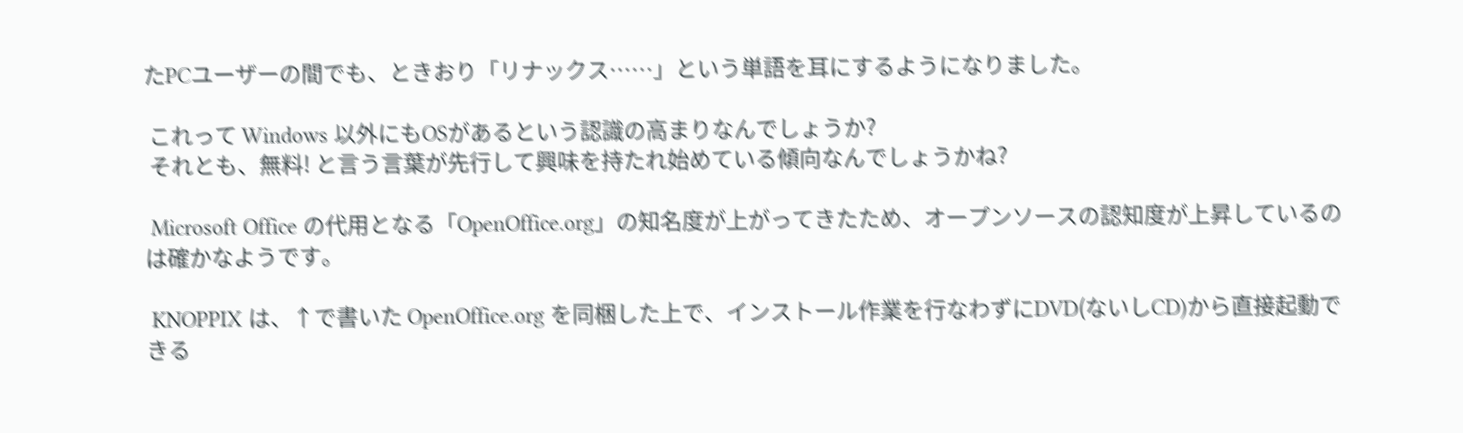たPCユーザーの間でも、ときおり「リナックス……」という単語を耳にするようになりました。

 これって Windows 以外にもOSがあるという認識の高まりなんでしょうか?
 それとも、無料! と言う言葉が先行して興味を持たれ始めている傾向なんでしょうかね?

 Microsoft Office の代用となる「OpenOffice.org」の知名度が上がってきたため、オープンソースの認知度が上昇しているのは確かなようです。

 KNOPPIX は、↑で書いた OpenOffice.org を同梱した上で、インストール作業を行なわずにDVD(ないしCD)から直接起動できる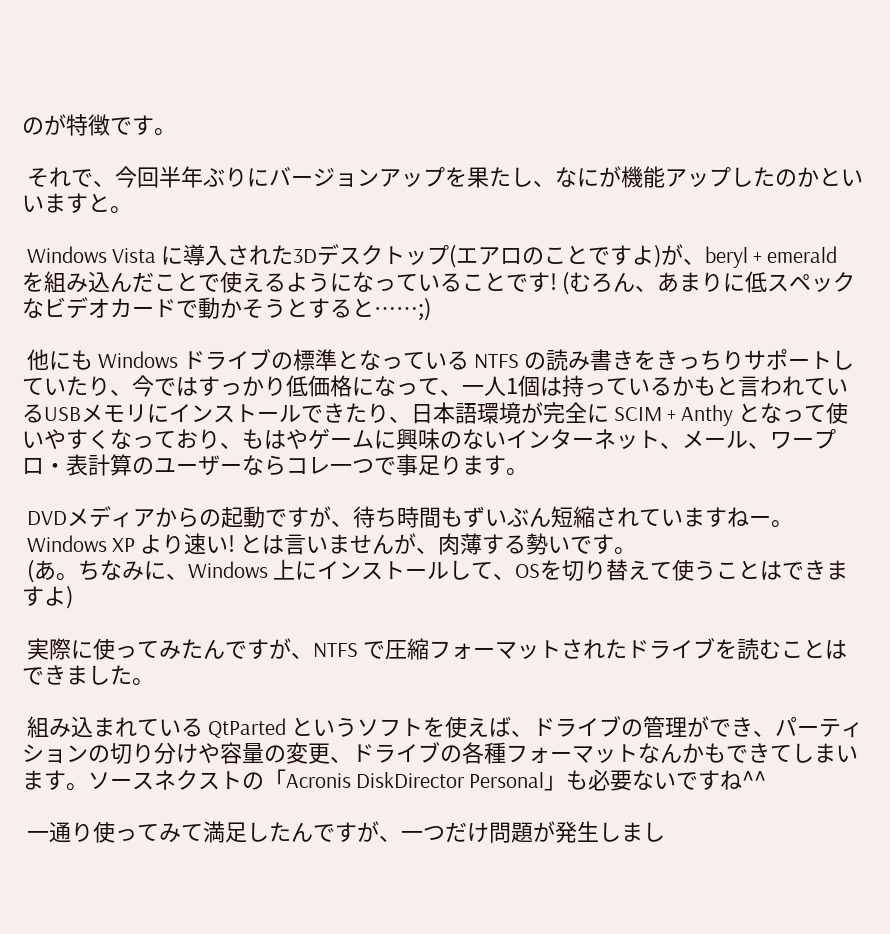のが特徴です。

 それで、今回半年ぶりにバージョンアップを果たし、なにが機能アップしたのかといいますと。

 Windows Vista に導入された3Dデスクトップ(エアロのことですよ)が、beryl + emerald を組み込んだことで使えるようになっていることです! (むろん、あまりに低スペックなビデオカードで動かそうとすると……;)

 他にも Windows ドライブの標準となっている NTFS の読み書きをきっちりサポートしていたり、今ではすっかり低価格になって、一人1個は持っているかもと言われているUSBメモリにインストールできたり、日本語環境が完全に SCIM + Anthy となって使いやすくなっており、もはやゲームに興味のないインターネット、メール、ワープロ・表計算のユーザーならコレ一つで事足ります。

 DVDメディアからの起動ですが、待ち時間もずいぶん短縮されていますねー。
 Windows XP より速い! とは言いませんが、肉薄する勢いです。
 (あ。ちなみに、Windows 上にインストールして、OSを切り替えて使うことはできますよ)

 実際に使ってみたんですが、NTFS で圧縮フォーマットされたドライブを読むことはできました。

 組み込まれている QtParted というソフトを使えば、ドライブの管理ができ、パーティションの切り分けや容量の変更、ドライブの各種フォーマットなんかもできてしまいます。ソースネクストの「Acronis DiskDirector Personal」も必要ないですね^^

 一通り使ってみて満足したんですが、一つだけ問題が発生しまし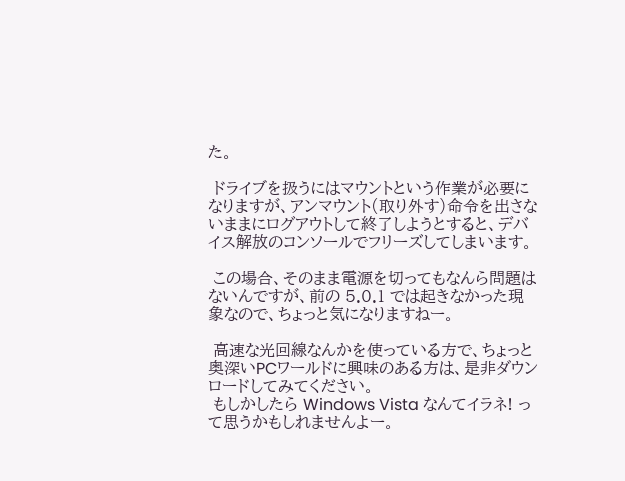た。

 ドライブを扱うにはマウントという作業が必要になりますが、アンマウント(取り外す)命令を出さないままにログアウトして終了しようとすると、デバイス解放のコンソールでフリーズしてしまいます。

 この場合、そのまま電源を切ってもなんら問題はないんですが、前の 5.0.1 では起きなかった現象なので、ちょっと気になりますねー。

 高速な光回線なんかを使っている方で、ちょっと奥深いPCワールドに興味のある方は、是非ダウンロードしてみてください。
 もしかしたら Windows Vista なんてイラネ! って思うかもしれませんよー。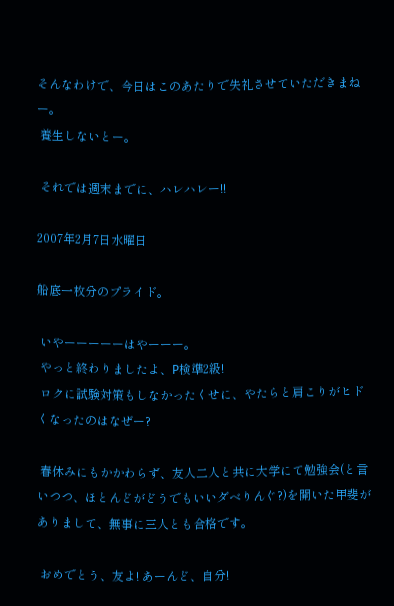そんなわけで、今日はこのあたりで失礼させていただきまねー。
 養生しないとー。

 それでは週末までに、ハレハレー!!

2007年2月7日水曜日

船底一枚分のプライド。

 いやーーーーーはやーーー。
 やっと終わりましたよ、P検準2級!
 ロクに試験対策もしなかったくせに、やたらと肩こりがヒドくなったのはなぜー?

 春休みにもかかわらず、友人二人と共に大学にて勉強会(と言いつつ、ほとんどがどうでもいいダベりんぐ?)を開いた甲斐がありまして、無事に三人とも合格です。

 おめでとう、友よ! あーんど、自分!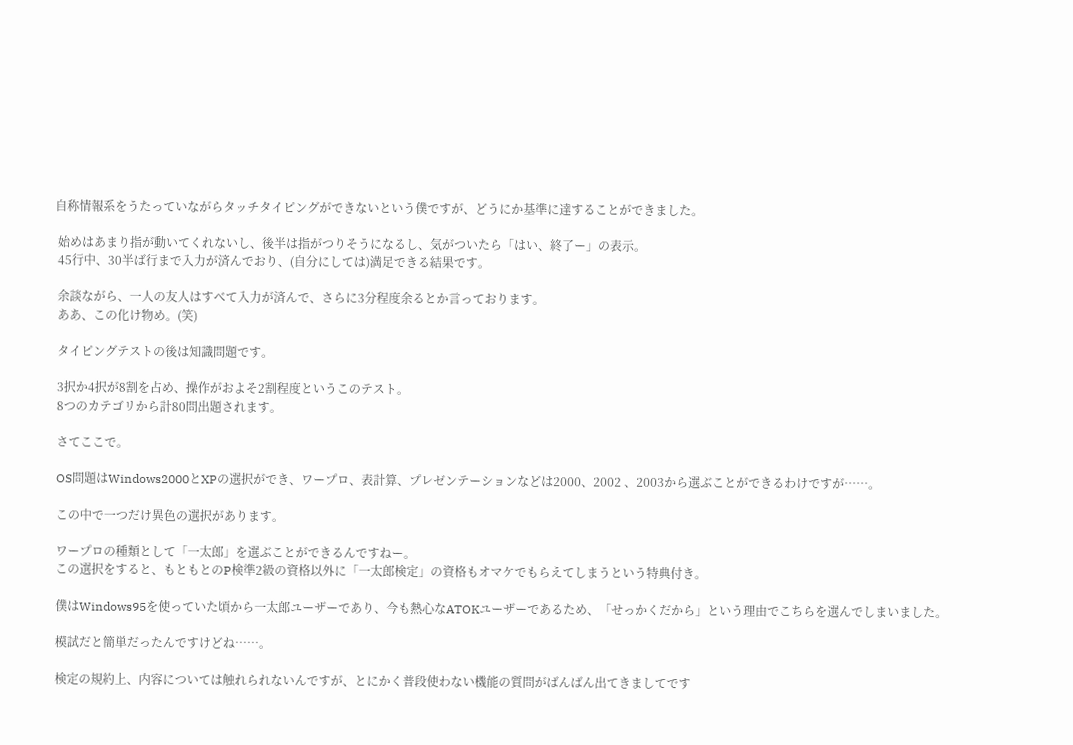自称情報系をうたっていながらタッチタイピングができないという僕ですが、どうにか基準に達することができました。

 始めはあまり指が動いてくれないし、後半は指がつりそうになるし、気がついたら「はい、終了ー」の表示。
 45行中、30半ば行まで入力が済んでおり、(自分にしては)満足できる結果です。

 余談ながら、一人の友人はすべて入力が済んで、さらに3分程度余るとか言っております。
 ああ、この化け物め。(笑)

 タイピングテストの後は知識問題です。

 3択か4択が8割を占め、操作がおよそ2割程度というこのテスト。
 8つのカテゴリから計80問出題されます。

 さてここで。

 OS問題はWindows2000とXPの選択ができ、ワープロ、表計算、プレゼンテーションなどは2000、2002 、2003から選ぶことができるわけですが……。

 この中で一つだけ異色の選択があります。

 ワープロの種類として「一太郎」を選ぶことができるんですねー。
 この選択をすると、もともとのP検準2級の資格以外に「一太郎検定」の資格もオマケでもらえてしまうという特典付き。

 僕はWindows95を使っていた頃から一太郎ユーザーであり、今も熱心なATOKユーザーであるため、「せっかくだから」という理由でこちらを選んでしまいました。

 模試だと簡単だったんですけどね……。

 検定の規約上、内容については触れられないんですが、とにかく普段使わない機能の質問がばんばん出てきましてです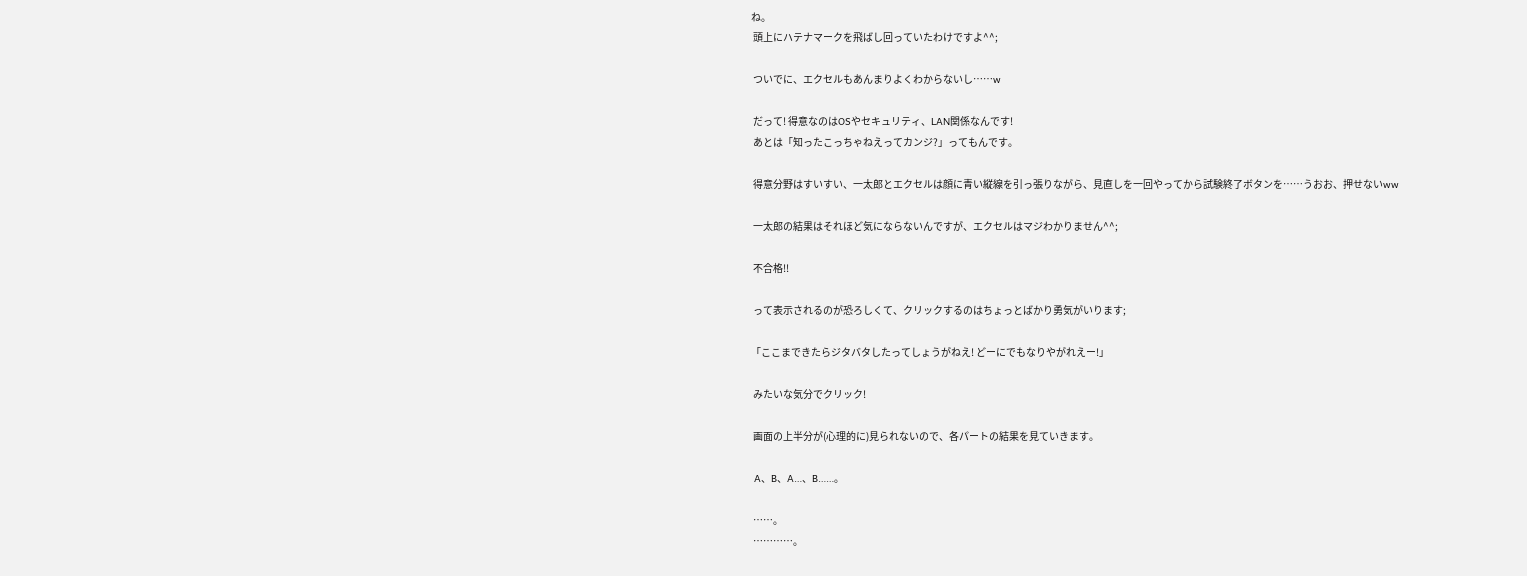ね。
 頭上にハテナマークを飛ばし回っていたわけですよ^^;

 ついでに、エクセルもあんまりよくわからないし……w

 だって! 得意なのはOSやセキュリティ、LAN関係なんです!
 あとは「知ったこっちゃねえってカンジ?」ってもんです。

 得意分野はすいすい、一太郎とエクセルは顔に青い縦線を引っ張りながら、見直しを一回やってから試験終了ボタンを……うおお、押せないww

 一太郎の結果はそれほど気にならないんですが、エクセルはマジわかりません^^;

 不合格!!

 って表示されるのが恐ろしくて、クリックするのはちょっとばかり勇気がいります;

「ここまできたらジタバタしたってしょうがねえ! どーにでもなりやがれえー!」

 みたいな気分でクリック!

 画面の上半分が(心理的に)見られないので、各パートの結果を見ていきます。

 A、B、A…、B……。

 ……。
 …………。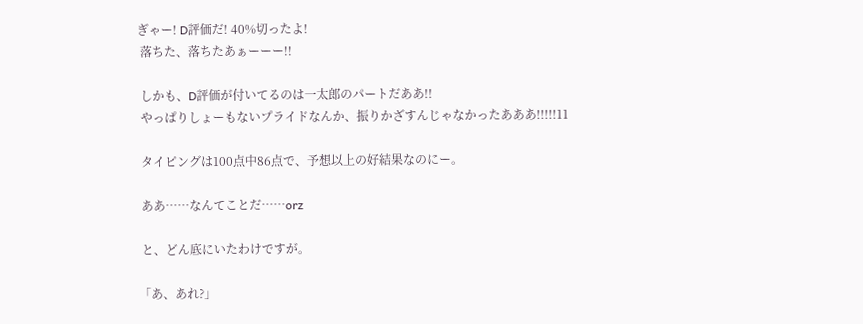ぎゃー! D評価だ! 40%切ったよ!
 落ちた、落ちたあぁーーー!!

 しかも、D評価が付いてるのは一太郎のパートだああ!!
 やっぱりしょーもないプライドなんか、振りかざすんじゃなかったあああ!!!!!11

 タイピングは100点中86点で、予想以上の好結果なのにー。

 ああ……なんてことだ……orz

 と、どん底にいたわけですが。

「あ、あれ?」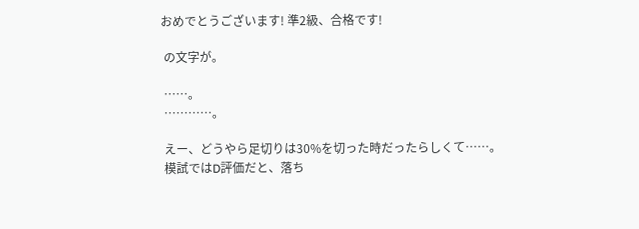おめでとうございます! 準2級、合格です!

 の文字が。

 ……。
 …………。

 えー、どうやら足切りは30%を切った時だったらしくて……。
 模試ではD評価だと、落ち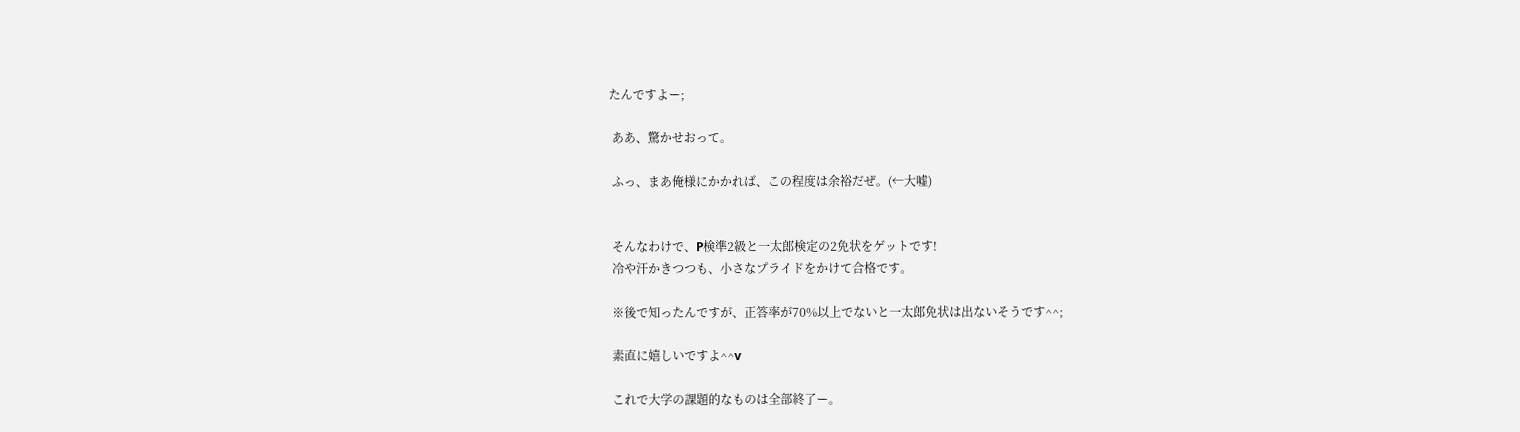たんですよー;

 ああ、驚かせおって。

 ふっ、まあ俺様にかかれば、この程度は余裕だぜ。(←大嘘)


 そんなわけで、P検準2級と一太郎検定の2免状をゲットです!
 冷や汗かきつつも、小さなプライドをかけて合格です。

 ※後で知ったんですが、正答率が70%以上でないと一太郎免状は出ないそうです^^;

 素直に嬉しいですよ^^v

 これで大学の課題的なものは全部終了ー。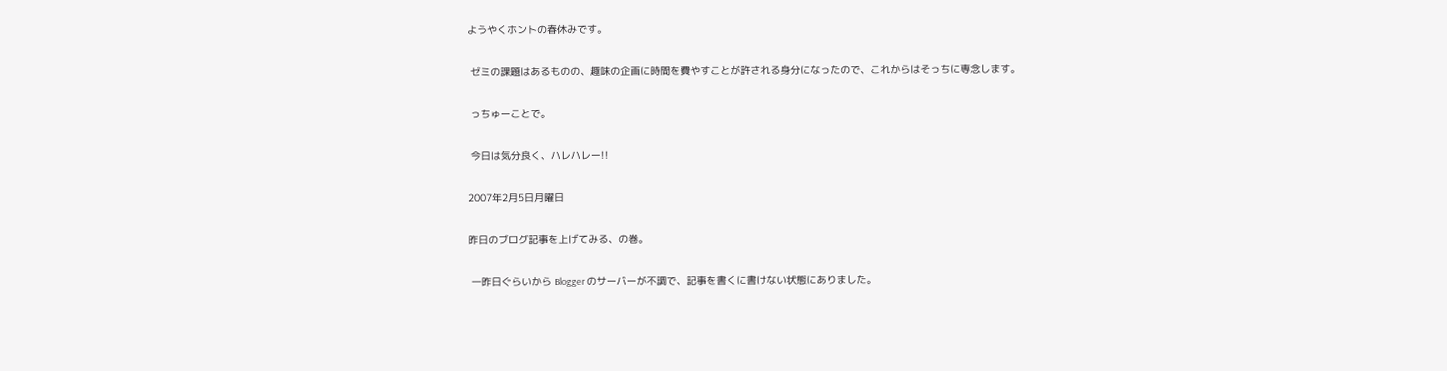ようやくホントの春休みです。

 ゼミの課題はあるものの、趣味の企画に時間を費やすことが許される身分になったので、これからはそっちに専念します。

 っちゅーことで。

 今日は気分良く、ハレハレー!!

2007年2月5日月曜日

昨日のブログ記事を上げてみる、の巻。

 一昨日ぐらいから Blogger のサーバーが不調で、記事を書くに書けない状態にありました。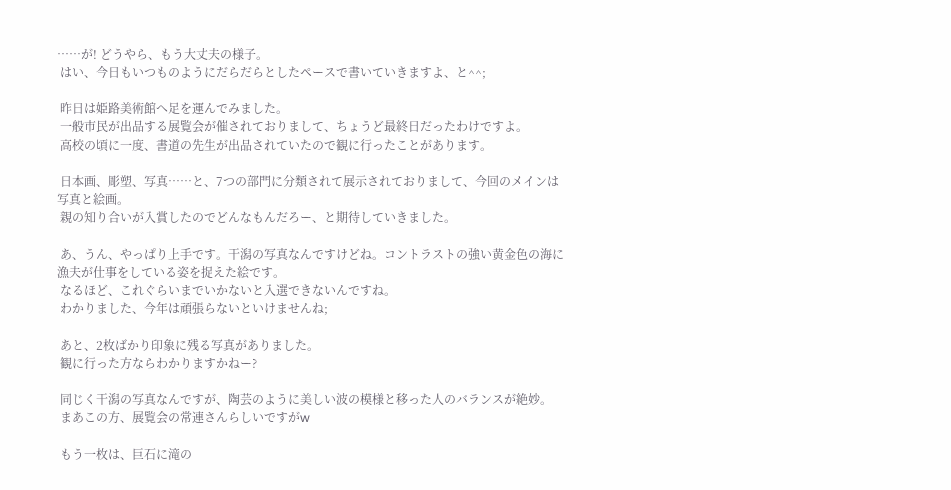……が! どうやら、もう大丈夫の様子。
 はい、今日もいつものようにだらだらとしたペースで書いていきますよ、と^^;

 昨日は姫路美術館へ足を運んでみました。
 一般市民が出品する展覧会が催されておりまして、ちょうど最終日だったわけですよ。
 高校の頃に一度、書道の先生が出品されていたので観に行ったことがあります。

 日本画、彫塑、写真……と、7つの部門に分類されて展示されておりまして、今回のメインは写真と絵画。
 親の知り合いが入賞したのでどんなもんだろー、と期待していきました。

 あ、うん、やっぱり上手です。干潟の写真なんですけどね。コントラストの強い黄金色の海に漁夫が仕事をしている姿を捉えた絵です。
 なるほど、これぐらいまでいかないと入選できないんですね。
 わかりました、今年は頑張らないといけませんね;

 あと、2枚ばかり印象に残る写真がありました。
 観に行った方ならわかりますかねー?

 同じく干潟の写真なんですが、陶芸のように美しい波の模様と移った人のバランスが絶妙。
 まあこの方、展覧会の常連さんらしいですがw

 もう一枚は、巨石に滝の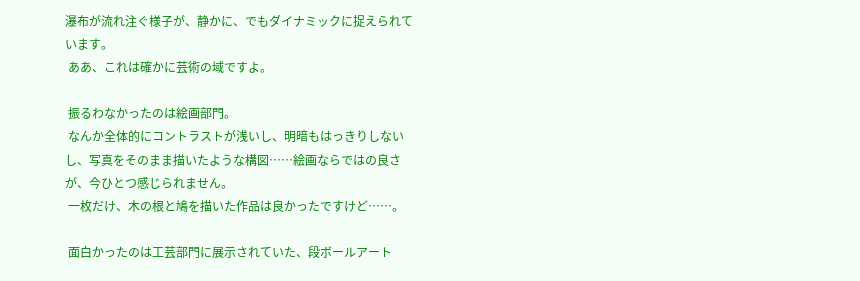瀑布が流れ注ぐ様子が、静かに、でもダイナミックに捉えられています。
 ああ、これは確かに芸術の域ですよ。

 振るわなかったのは絵画部門。
 なんか全体的にコントラストが浅いし、明暗もはっきりしないし、写真をそのまま描いたような構図……絵画ならではの良さが、今ひとつ感じられません。
 一枚だけ、木の根と鳩を描いた作品は良かったですけど……。

 面白かったのは工芸部門に展示されていた、段ボールアート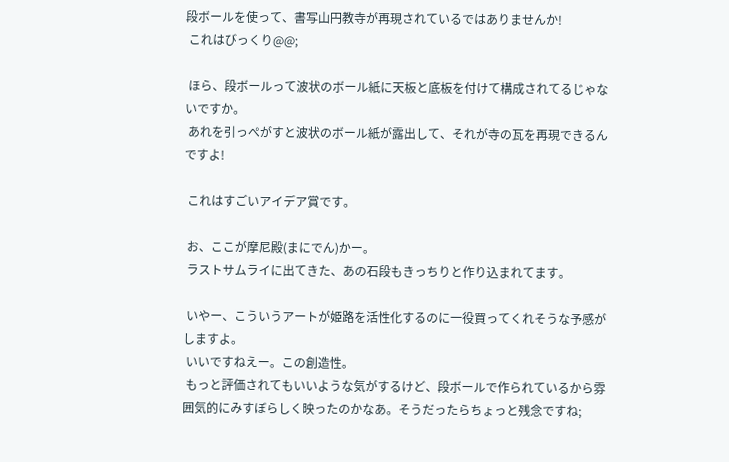段ボールを使って、書写山円教寺が再現されているではありませんか!
 これはびっくり@@;

 ほら、段ボールって波状のボール紙に天板と底板を付けて構成されてるじゃないですか。
 あれを引っぺがすと波状のボール紙が露出して、それが寺の瓦を再現できるんですよ!

 これはすごいアイデア賞です。

 お、ここが摩尼殿(まにでん)かー。
 ラストサムライに出てきた、あの石段もきっちりと作り込まれてます。

 いやー、こういうアートが姫路を活性化するのに一役買ってくれそうな予感がしますよ。
 いいですねえー。この創造性。
 もっと評価されてもいいような気がするけど、段ボールで作られているから雰囲気的にみすぼらしく映ったのかなあ。そうだったらちょっと残念ですね;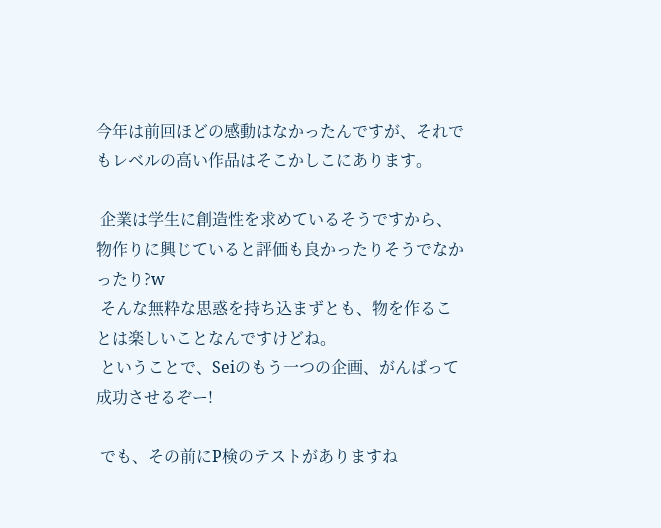今年は前回ほどの感動はなかったんですが、それでもレベルの高い作品はそこかしこにあります。

 企業は学生に創造性を求めているそうですから、物作りに興じていると評価も良かったりそうでなかったり?w
 そんな無粋な思惑を持ち込まずとも、物を作ることは楽しいことなんですけどね。
 ということで、Seiのもう一つの企画、がんばって成功させるぞー!

 でも、その前にP検のテストがありますね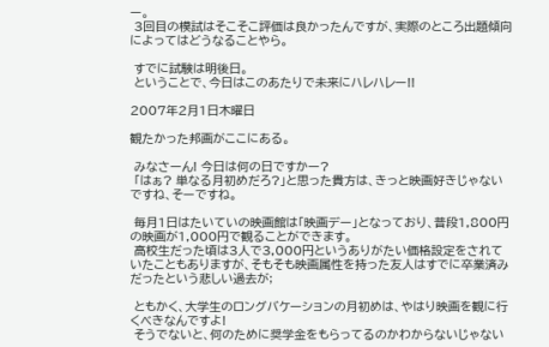ー。
 3回目の模試はそこそこ評価は良かったんですが、実際のところ出題傾向によってはどうなることやら。

 すでに試験は明後日。
 ということで、今日はこのあたりで未来にハレハレー!!

2007年2月1日木曜日

観たかった邦画がここにある。

 みなさーん! 今日は何の日ですかー?
 「はぁ? 単なる月初めだろ?」と思った貴方は、きっと映画好きじゃないですね、そーですね。

 毎月1日はたいていの映画館は「映画デー」となっており、普段1,800円の映画が1,000円で観ることができます。
 高校生だった頃は3人で3,000円というありがたい価格設定をされていたこともありますが、そもそも映画属性を持った友人はすでに卒業済みだったという悲しい過去が;

 ともかく、大学生のロングバケーションの月初めは、やはり映画を観に行くべきなんですよ!
 そうでないと、何のために奨学金をもらってるのかわからないじゃない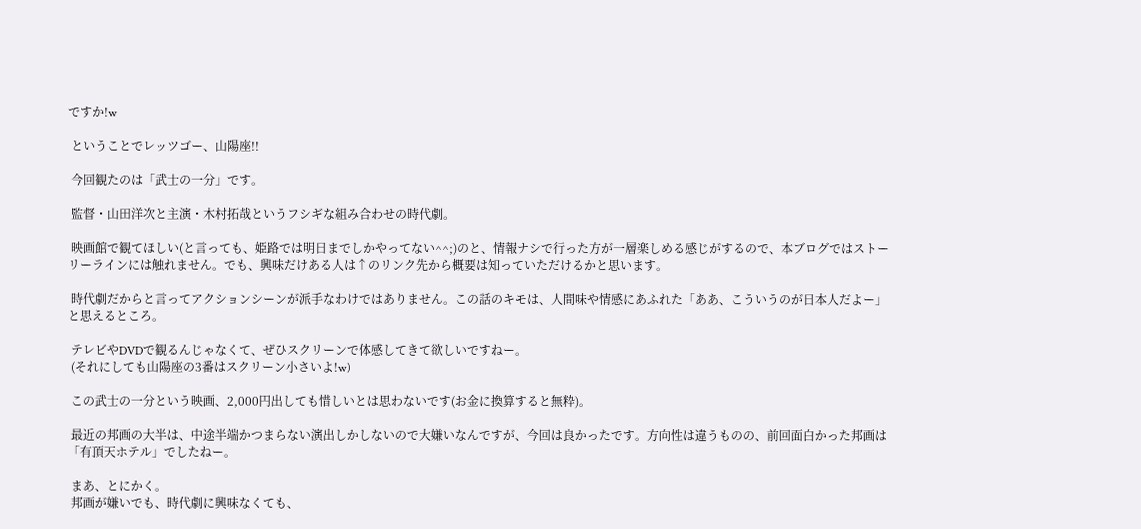ですか!w

 ということでレッツゴー、山陽座!!

 今回観たのは「武士の一分」です。

 監督・山田洋次と主演・木村拓哉というフシギな組み合わせの時代劇。

 映画館で観てほしい(と言っても、姫路では明日までしかやってない^^;)のと、情報ナシで行った方が一層楽しめる感じがするので、本ブログではストーリーラインには触れません。でも、興味だけある人は↑のリンク先から概要は知っていただけるかと思います。

 時代劇だからと言ってアクションシーンが派手なわけではありません。この話のキモは、人間味や情感にあふれた「ああ、こういうのが日本人だよー」と思えるところ。

 テレビやDVDで観るんじゃなくて、ぜひスクリーンで体感してきて欲しいですねー。
 (それにしても山陽座の3番はスクリーン小さいよ!w)

 この武士の一分という映画、2,000円出しても惜しいとは思わないです(お金に換算すると無粋)。

 最近の邦画の大半は、中途半端かつまらない演出しかしないので大嫌いなんですが、今回は良かったです。方向性は違うものの、前回面白かった邦画は「有頂天ホテル」でしたねー。

 まあ、とにかく。
 邦画が嫌いでも、時代劇に興味なくても、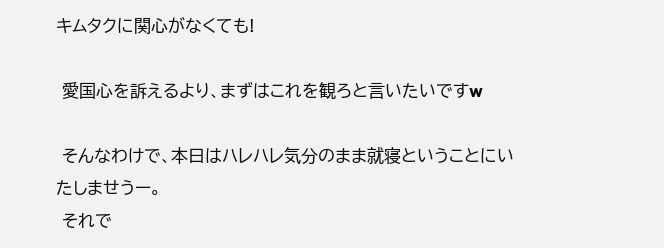キムタクに関心がなくても!

 愛国心を訴えるより、まずはこれを観ろと言いたいですw

 そんなわけで、本日はハレハレ気分のまま就寝ということにいたしませうー。
 それで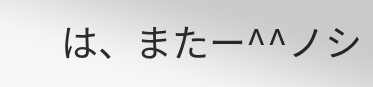は、またー^^ノシ